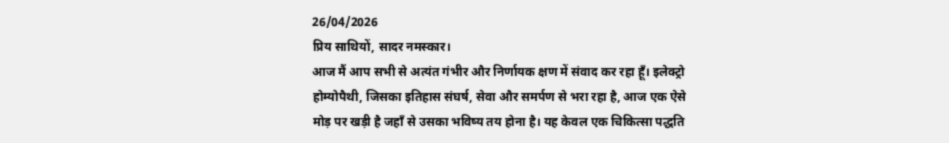26/04/2026
प्रिय साथियों, सादर नमस्कार।
आज मैं आप सभी से अत्यंत गंभीर और निर्णायक क्षण में संवाद कर रहा हूँ। इलेक्ट्रो होम्योपैथी, जिसका इतिहास संघर्ष, सेवा और समर्पण से भरा रहा है, आज एक ऐसे मोड़ पर खड़ी है जहाँ से उसका भविष्य तय होना है। यह केवल एक चिकित्सा पद्धति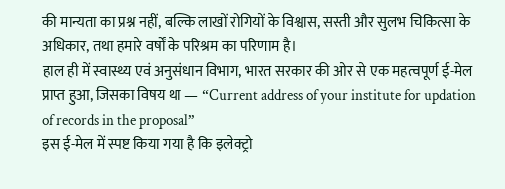की मान्यता का प्रश्न नहीं, बल्कि लाखों रोगियों के विश्वास, सस्ती और सुलभ चिकित्सा के अधिकार, तथा हमारे वर्षों के परिश्रम का परिणाम है।
हाल ही में स्वास्थ्य एवं अनुसंधान विभाग, भारत सरकार की ओर से एक महत्वपूर्ण ई-मेल प्राप्त हुआ, जिसका विषय था — “Current address of your institute for updation of records in the proposal”
इस ई-मेल में स्पष्ट किया गया है कि इलेक्ट्रो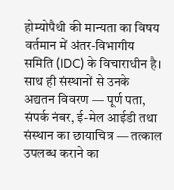होम्योपैथी की मान्यता का विषय वर्तमान में अंतर-विभागीय समिति (IDC) के विचाराधीन है। साथ ही संस्थानों से उनके अद्यतन विवरण — पूर्ण पता, संपर्क नंबर, ई-मेल आईडी तथा संस्थान का छायाचित्र — तत्काल उपलब्ध कराने का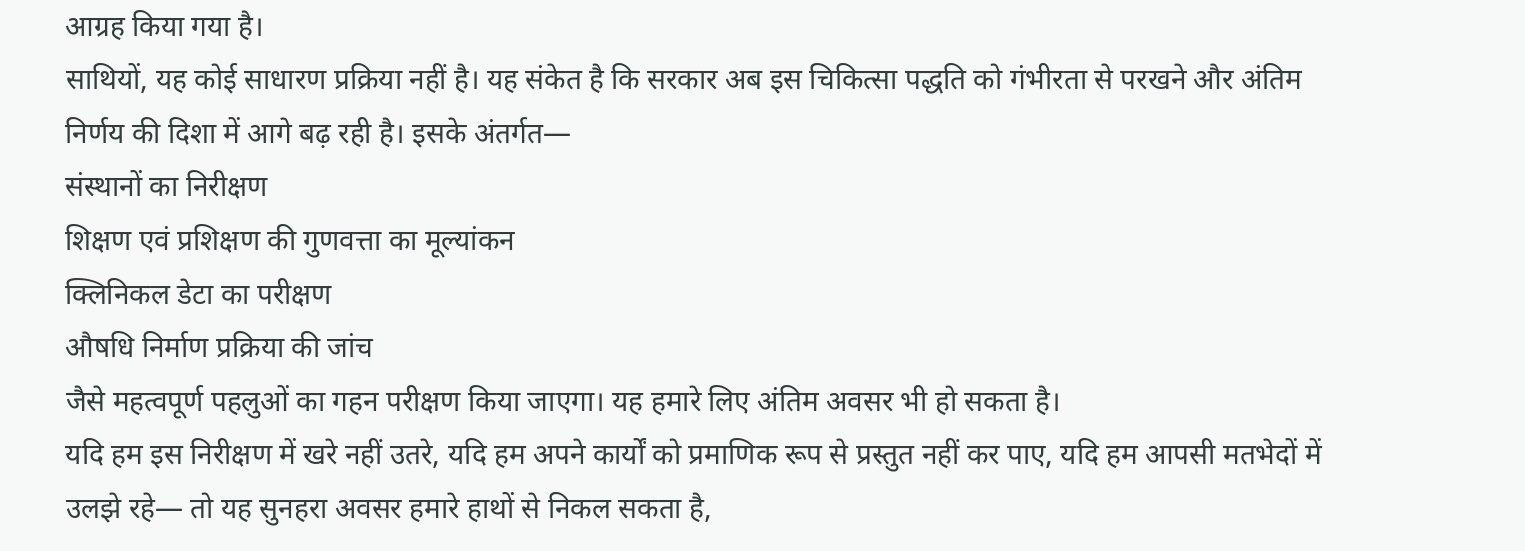आग्रह किया गया है।
साथियों, यह कोई साधारण प्रक्रिया नहीं है। यह संकेत है कि सरकार अब इस चिकित्सा पद्धति को गंभीरता से परखने और अंतिम निर्णय की दिशा में आगे बढ़ रही है। इसके अंतर्गत—
संस्थानों का निरीक्षण
शिक्षण एवं प्रशिक्षण की गुणवत्ता का मूल्यांकन
क्लिनिकल डेटा का परीक्षण
औषधि निर्माण प्रक्रिया की जांच
जैसे महत्वपूर्ण पहलुओं का गहन परीक्षण किया जाएगा। यह हमारे लिए अंतिम अवसर भी हो सकता है।
यदि हम इस निरीक्षण में खरे नहीं उतरे, यदि हम अपने कार्यों को प्रमाणिक रूप से प्रस्तुत नहीं कर पाए, यदि हम आपसी मतभेदों में उलझे रहे— तो यह सुनहरा अवसर हमारे हाथों से निकल सकता है,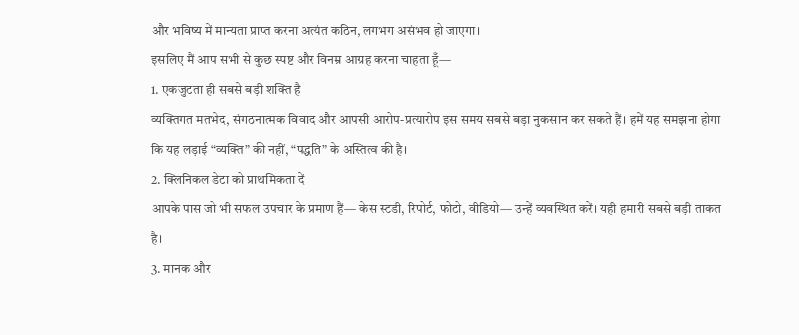और भविष्य में मान्यता प्राप्त करना अत्यंत कठिन, लगभग असंभव हो जाएगा।
इसलिए मैं आप सभी से कुछ स्पष्ट और विनम्र आग्रह करना चाहता हूँ—
1. एकजुटता ही सबसे बड़ी शक्ति है
व्यक्तिगत मतभेद, संगठनात्मक विवाद और आपसी आरोप-प्रत्यारोप इस समय सबसे बड़ा नुकसान कर सकते हैं। हमें यह समझना होगा कि यह लड़ाई “व्यक्ति” की नहीं, “पद्धति” के अस्तित्व की है।
2. क्लिनिकल डेटा को प्राथमिकता दें
आपके पास जो भी सफल उपचार के प्रमाण हैं— केस स्टडी, रिपोर्ट, फोटो, वीडियो— उन्हें व्यवस्थित करें। यही हमारी सबसे बड़ी ताकत है।
3. मानक और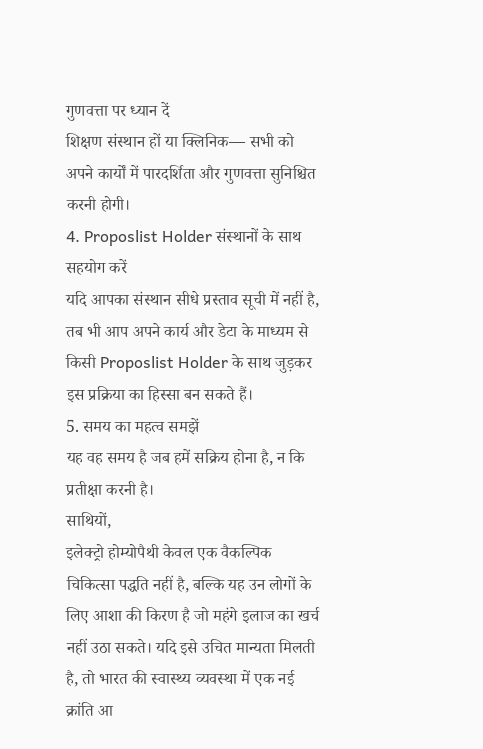गुणवत्ता पर ध्यान दें
शिक्षण संस्थान हों या क्लिनिक— सभी को अपने कार्यों में पारदर्शिता और गुणवत्ता सुनिश्चित करनी होगी।
4. Proposlist Holder संस्थानों के साथ सहयोग करें
यदि आपका संस्थान सीधे प्रस्ताव सूची में नहीं है, तब भी आप अपने कार्य और डेटा के माध्यम से किसी Proposlist Holder के साथ जुड़कर इस प्रक्रिया का हिस्सा बन सकते हैं।
5. समय का महत्व समझें
यह वह समय है जब हमें सक्रिय होना है, न कि प्रतीक्षा करनी है।
साथियों,
इलेक्ट्रो होम्योपैथी केवल एक वैकल्पिक चिकित्सा पद्धति नहीं है, बल्कि यह उन लोगों के लिए आशा की किरण है जो महंगे इलाज का खर्च नहीं उठा सकते। यदि इसे उचित मान्यता मिलती है, तो भारत की स्वास्थ्य व्यवस्था में एक नई क्रांति आ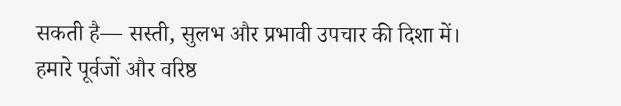सकती है— सस्ती, सुलभ और प्रभावी उपचार की दिशा में।
हमारे पूर्वजों और वरिष्ठ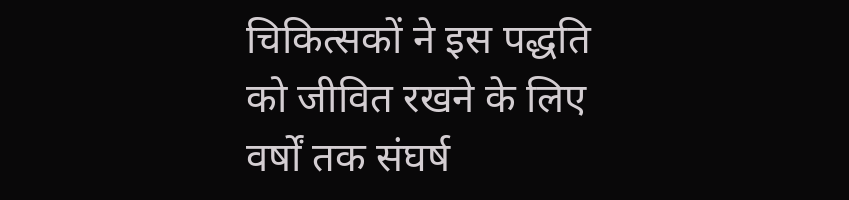चिकित्सकों ने इस पद्धति को जीवित रखने के लिए वर्षों तक संघर्ष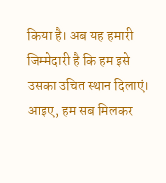किया है। अब यह हमारी जिम्मेदारी है कि हम इसे उसका उचित स्थान दिलाएं।
आइए, हम सब मिलकर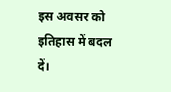इस अवसर को इतिहास में बदल दें।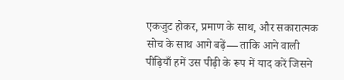एकजुट होकर, प्रमाण के साथ, और सकारात्मक सोच के साथ आगे बढ़ें— ताकि आने वाली पीढ़ियाँ हमें उस पीढ़ी के रूप में याद करें जिसने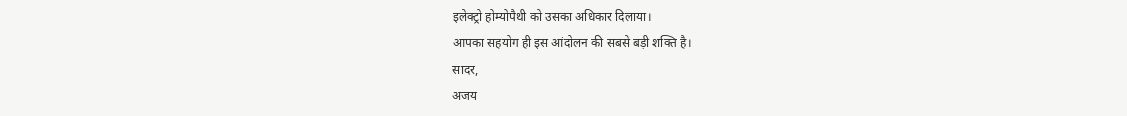इलेक्ट्रो होम्योपैथी को उसका अधिकार दिलाया।
आपका सहयोग ही इस आंदोलन की सबसे बड़ी शक्ति है।
सादर,
अजय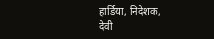हार्डिया, निदेशक,
देवी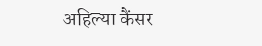अहिल्या कैंसर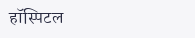हॉस्पिटल